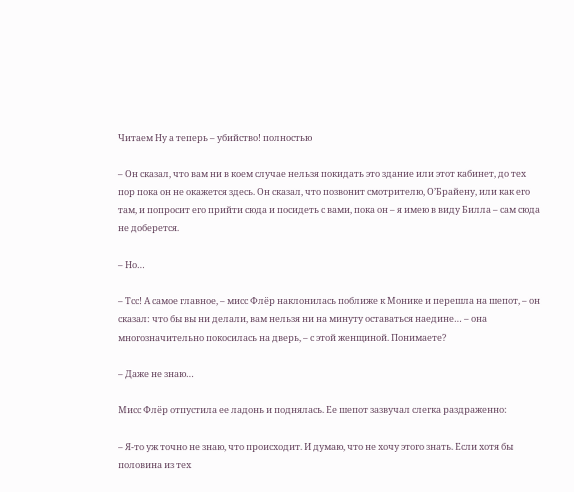Читаем Ну а теперь – убийство! полностью

– Он сказал, что вам ни в коем случае нельзя покидать это здание или этот кабинет, до тех пор пока он не окажется здесь. Он сказал, что позвонит смотрителю, О’Брайену, или как его там, и попросит его прийти сюда и посидеть с вами, пока он – я имею в виду Билла – сам сюда не доберется.

– Но…

– Тсс! А самое главное, – мисс Флёр наклонилась поближе к Монике и перешла на шепот, – он сказал: что бы вы ни делали, вам нельзя ни на минуту оставаться наедине… – она многозначительно покосилась на дверь, – с этой женщиной. Понимаете?

– Даже не знаю…

Мисс Флёр отпустила ее ладонь и поднялась. Ее шепот зазвучал слегка раздраженно:

– Я-то уж точно не знаю, что происходит. И думаю, что не хочу этого знать. Если хотя бы половина из тех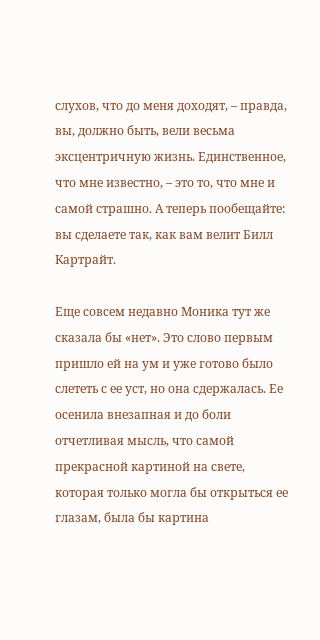слухов, что до меня доходят, – правда, вы, должно быть, вели весьма эксцентричную жизнь. Единственное, что мне известно, – это то, что мне и самой страшно. А теперь пообещайте: вы сделаете так, как вам велит Билл Картрайт.

Еще совсем недавно Моника тут же сказала бы «нет». Это слово первым пришло ей на ум и уже готово было слететь с ее уст, но она сдержалась. Ее осенила внезапная и до боли отчетливая мысль, что самой прекрасной картиной на свете, которая только могла бы открыться ее глазам, была бы картина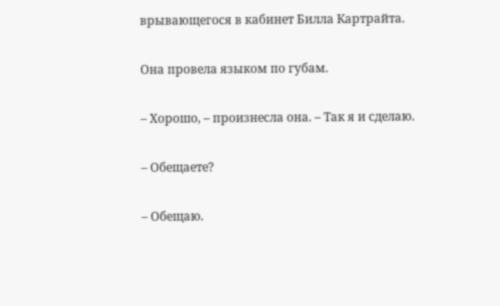врывающегося в кабинет Билла Картрайта.

Она провела языком по губам.

– Хорошо, – произнесла она. – Так я и сделаю.

– Обещаете?

– Обещаю.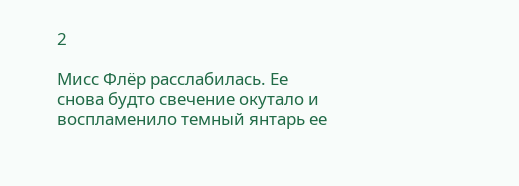2

Мисс Флёр расслабилась. Ее снова будто свечение окутало и воспламенило темный янтарь ее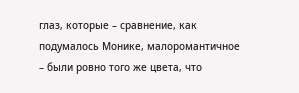глаз, которые – сравнение, как подумалось Монике, малоромантичное – были ровно того же цвета, что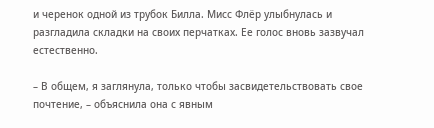и черенок одной из трубок Билла. Мисс Флёр улыбнулась и разгладила складки на своих перчатках. Ее голос вновь зазвучал естественно.

– В общем, я заглянула, только чтобы засвидетельствовать свое почтение, – объяснила она с явным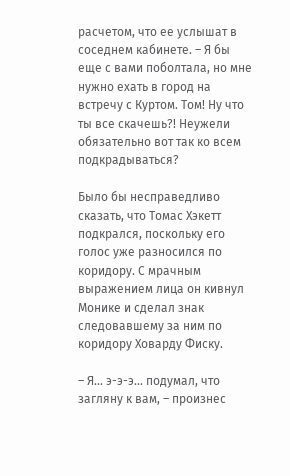расчетом, что ее услышат в соседнем кабинете. – Я бы еще с вами поболтала, но мне нужно ехать в город на встречу с Куртом. Том! Ну что ты все скачешь?! Неужели обязательно вот так ко всем подкрадываться?

Было бы несправедливо сказать, что Томас Хэкетт подкрался, поскольку его голос уже разносился по коридору. С мрачным выражением лица он кивнул Монике и сделал знак следовавшему за ним по коридору Ховарду Фиску.

– Я… э-э-э… подумал, что загляну к вам, – произнес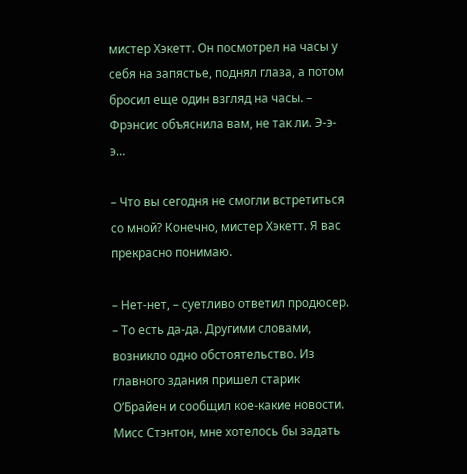мистер Хэкетт. Он посмотрел на часы у себя на запястье, поднял глаза, а потом бросил еще один взгляд на часы. – Фрэнсис объяснила вам, не так ли. Э-э-э…

– Что вы сегодня не смогли встретиться со мной? Конечно, мистер Хэкетт. Я вас прекрасно понимаю.

– Нет-нет, – суетливо ответил продюсер. – То есть да-да. Другими словами, возникло одно обстоятельство. Из главного здания пришел старик О’Брайен и сообщил кое-какие новости. Мисс Стэнтон, мне хотелось бы задать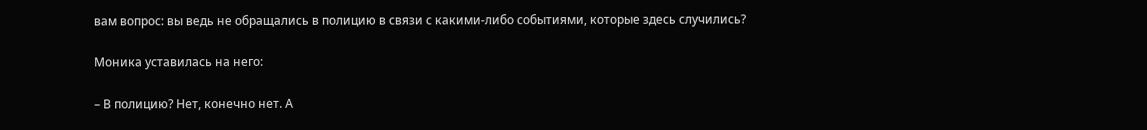вам вопрос: вы ведь не обращались в полицию в связи с какими-либо событиями, которые здесь случились?

Моника уставилась на него:

– В полицию? Нет, конечно нет. А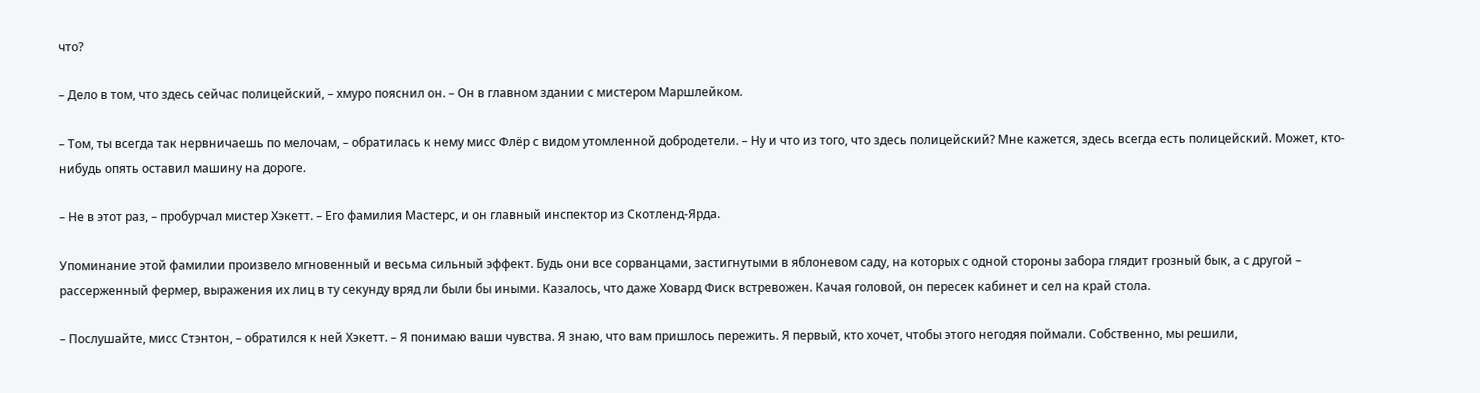что?

– Дело в том, что здесь сейчас полицейский, – хмуро пояснил он. – Он в главном здании с мистером Маршлейком.

– Том, ты всегда так нервничаешь по мелочам, – обратилась к нему мисс Флёр с видом утомленной добродетели. – Ну и что из того, что здесь полицейский? Мне кажется, здесь всегда есть полицейский. Может, кто-нибудь опять оставил машину на дороге.

– Не в этот раз, – пробурчал мистер Хэкетт. – Его фамилия Мастерс, и он главный инспектор из Скотленд-Ярда.

Упоминание этой фамилии произвело мгновенный и весьма сильный эффект. Будь они все сорванцами, застигнутыми в яблоневом саду, на которых с одной стороны забора глядит грозный бык, а с другой – рассерженный фермер, выражения их лиц в ту секунду вряд ли были бы иными. Казалось, что даже Ховард Фиск встревожен. Качая головой, он пересек кабинет и сел на край стола.

– Послушайте, мисс Стэнтон, – обратился к ней Хэкетт. – Я понимаю ваши чувства. Я знаю, что вам пришлось пережить. Я первый, кто хочет, чтобы этого негодяя поймали. Собственно, мы решили,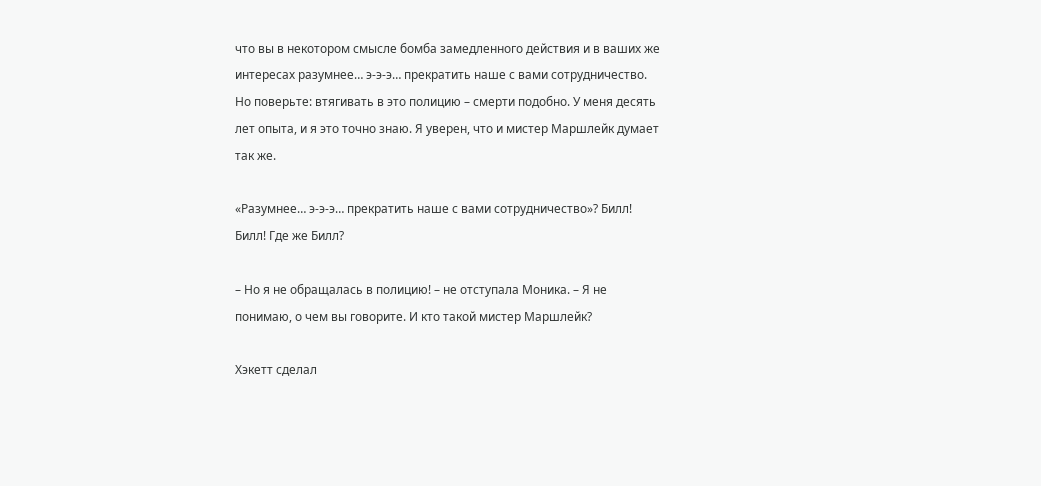что вы в некотором смысле бомба замедленного действия и в ваших же интересах разумнее… э-э-э… прекратить наше с вами сотрудничество. Но поверьте: втягивать в это полицию – смерти подобно. У меня десять лет опыта, и я это точно знаю. Я уверен, что и мистер Маршлейк думает так же.

«Разумнее… э-э-э… прекратить наше с вами сотрудничество»? Билл! Билл! Где же Билл?

– Но я не обращалась в полицию! – не отступала Моника. – Я не понимаю, о чем вы говорите. И кто такой мистер Маршлейк?

Хэкетт сделал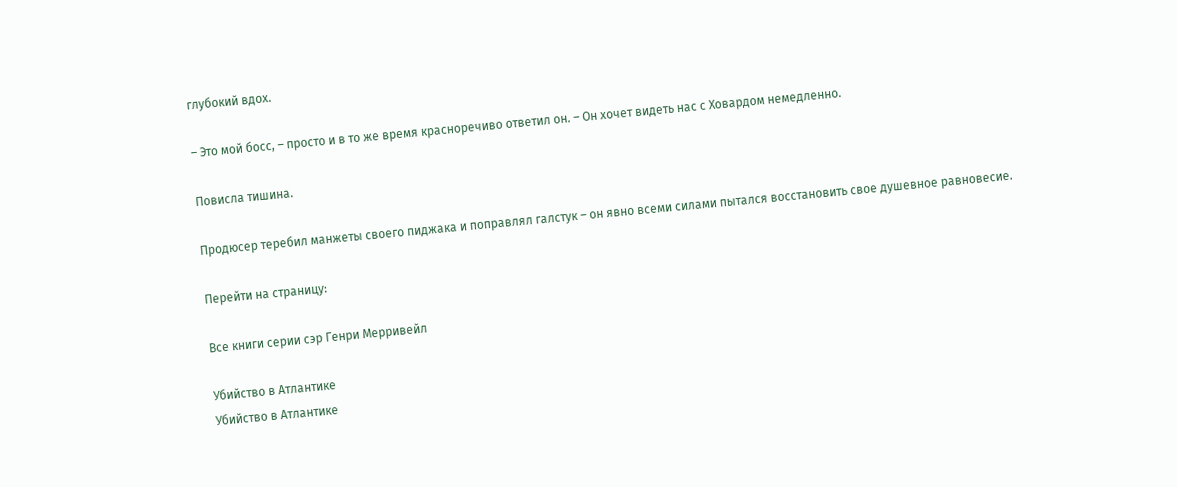глубокий вдох.

– Это мой босс, – просто и в то же время красноречиво ответил он. – Он хочет видеть нас с Ховардом немедленно.

Повисла тишина.

Продюсер теребил манжеты своего пиджака и поправлял галстук – он явно всеми силами пытался восстановить свое душевное равновесие.

Перейти на страницу:

Все книги серии сэр Генри Мерривейл

Убийство в Атлантике
Убийство в Атлантике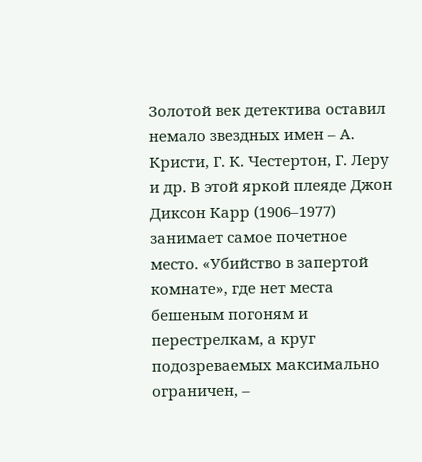Золотой век детектива оставил немало звездных имен – А. Кристи, Г. К. Честертон, Г. Леру и др. В этой яркой плеяде Джон Диксон Карр (1906–1977) занимает самое почетное место. «Убийство в запертой комнате», где нет места бешеным погоням и перестрелкам, а круг подозреваемых максимально ограничен, –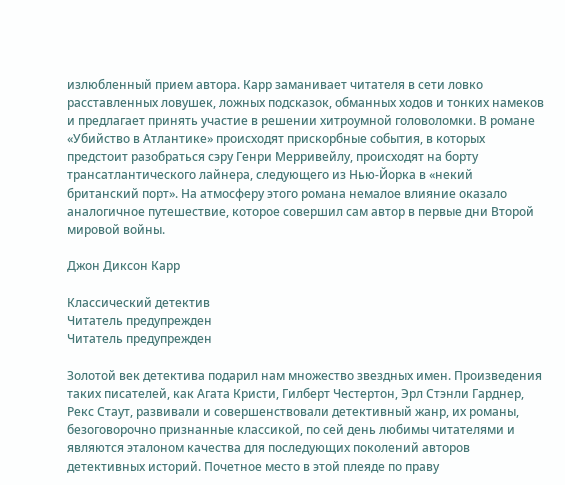излюбленный прием автора. Карр заманивает читателя в сети ловко расставленных ловушек, ложных подсказок, обманных ходов и тонких намеков и предлагает принять участие в решении хитроумной головоломки. В романе «Убийство в Атлантике» происходят прискорбные события, в которых предстоит разобраться сэру Генри Мерривейлу, происходят на борту трансатлантического лайнера, следующего из Нью-Йорка в «некий британский порт». На атмосферу этого романа немалое влияние оказало аналогичное путешествие, которое совершил сам автор в первые дни Второй мировой войны.

Джон Диксон Карр

Классический детектив
Читатель предупрежден
Читатель предупрежден

Золотой век детектива подарил нам множество звездных имен. Произведения таких писателей, как Агата Кристи, Гилберт Честертон, Эрл Стэнли Гарднер, Рекс Стаут, развивали и совершенствовали детективный жанр, их романы, безоговорочно признанные классикой, по сей день любимы читателями и являются эталоном качества для последующих поколений авторов детективных историй. Почетное место в этой плеяде по праву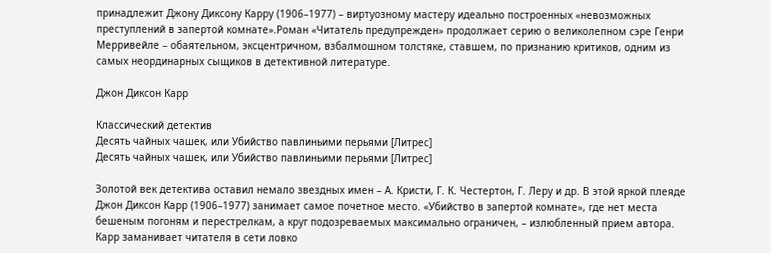принадлежит Джону Диксону Карру (1906–1977) – виртуозному мастеру идеально построенных «невозможных преступлений в запертой комнате».Роман «Читатель предупрежден» продолжает серию о великолепном сэре Генри Мерривейле – обаятельном, эксцентричном, взбалмошном толстяке, ставшем, по признанию критиков, одним из самых неординарных сыщиков в детективной литературе.

Джон Диксон Карр

Классический детектив
Десять чайных чашек, или Убийство павлиньими перьями [Литрес]
Десять чайных чашек, или Убийство павлиньими перьями [Литрес]

Золотой век детектива оставил немало звездных имен – А. Кристи, Г. К. Честертон, Г. Леру и др. В этой яркой плеяде Джон Диксон Карр (1906–1977) занимает самое почетное место. «Убийство в запертой комнате», где нет места бешеным погоням и перестрелкам, а круг подозреваемых максимально ограничен, – излюбленный прием автора. Карр заманивает читателя в сети ловко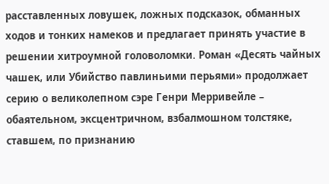расставленных ловушек, ложных подсказок, обманных ходов и тонких намеков и предлагает принять участие в решении хитроумной головоломки. Роман «Десять чайных чашек, или Убийство павлиньими перьями» продолжает серию о великолепном сэре Генри Мерривейле – обаятельном, эксцентричном, взбалмошном толстяке, ставшем, по признанию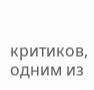критиков, одним из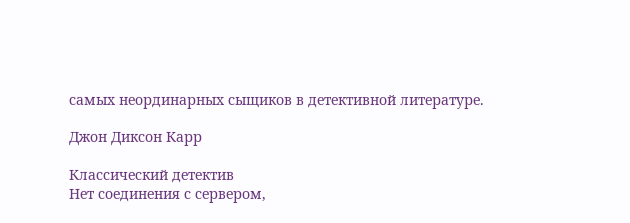самых неординарных сыщиков в детективной литературе.

Джон Диксон Карр

Классический детектив
Нет соединения с сервером,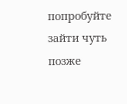попробуйте зайти чуть позже